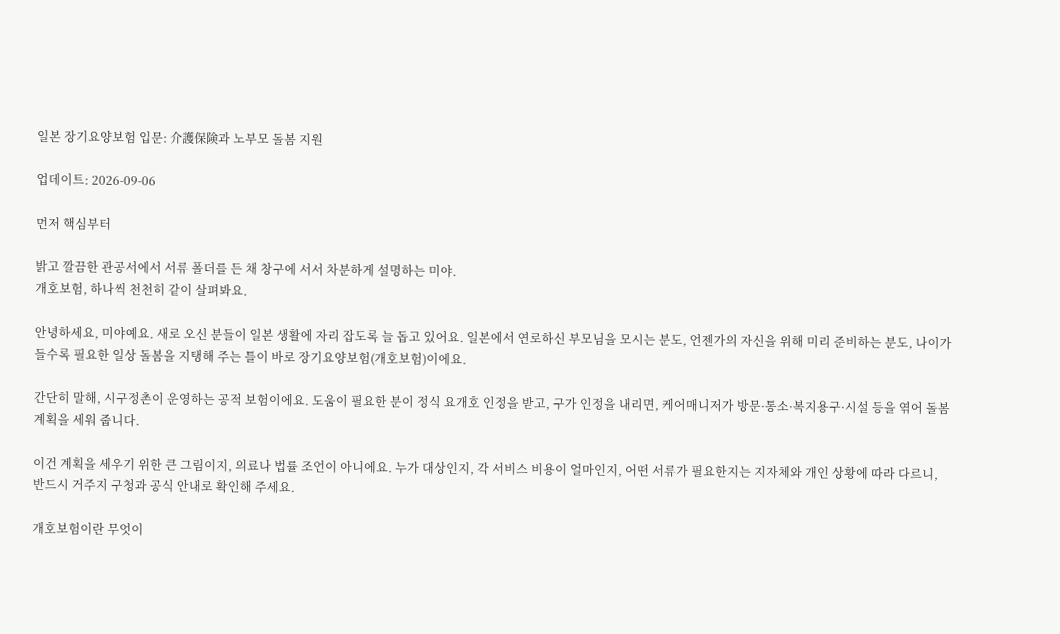일본 장기요양보험 입문: 介護保険과 노부모 돌봄 지원

업데이트: 2026-09-06

먼저 핵심부터

밝고 깔끔한 관공서에서 서류 폴더를 든 채 창구에 서서 차분하게 설명하는 미야.
개호보험, 하나씩 천천히 같이 살펴봐요.

안녕하세요, 미야예요. 새로 오신 분들이 일본 생활에 자리 잡도록 늘 돕고 있어요. 일본에서 연로하신 부모님을 모시는 분도, 언젠가의 자신을 위해 미리 준비하는 분도, 나이가 들수록 필요한 일상 돌봄을 지탱해 주는 틀이 바로 장기요양보험(개호보험)이에요.

간단히 말해, 시구정촌이 운영하는 공적 보험이에요. 도움이 필요한 분이 정식 요개호 인정을 받고, 구가 인정을 내리면, 케어매니저가 방문·통소·복지용구·시설 등을 엮어 돌봄 계획을 세워 줍니다.

이건 계획을 세우기 위한 큰 그림이지, 의료나 법률 조언이 아니에요. 누가 대상인지, 각 서비스 비용이 얼마인지, 어떤 서류가 필요한지는 지자체와 개인 상황에 따라 다르니, 반드시 거주지 구청과 공식 안내로 확인해 주세요.

개호보험이란 무엇이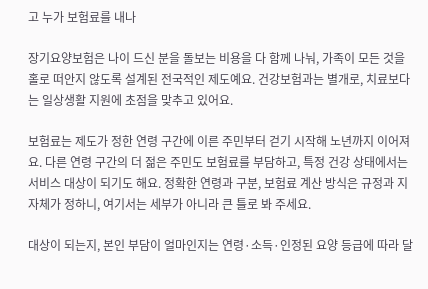고 누가 보험료를 내나

장기요양보험은 나이 드신 분을 돌보는 비용을 다 함께 나눠, 가족이 모든 것을 홀로 떠안지 않도록 설계된 전국적인 제도예요. 건강보험과는 별개로, 치료보다는 일상생활 지원에 초점을 맞추고 있어요.

보험료는 제도가 정한 연령 구간에 이른 주민부터 걷기 시작해 노년까지 이어져요. 다른 연령 구간의 더 젊은 주민도 보험료를 부담하고, 특정 건강 상태에서는 서비스 대상이 되기도 해요. 정확한 연령과 구분, 보험료 계산 방식은 규정과 지자체가 정하니, 여기서는 세부가 아니라 큰 틀로 봐 주세요.

대상이 되는지, 본인 부담이 얼마인지는 연령·소득·인정된 요양 등급에 따라 달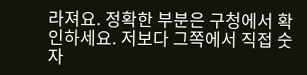라져요. 정확한 부분은 구청에서 확인하세요. 저보다 그쪽에서 직접 숫자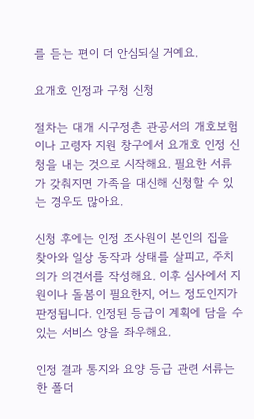를 듣는 편이 더 안심되실 거예요.

요개호 인정과 구청 신청

절차는 대개 시구정촌 관공서의 개호보험이나 고령자 지원 창구에서 요개호 인정 신청을 내는 것으로 시작해요. 필요한 서류가 갖춰지면 가족을 대신해 신청할 수 있는 경우도 많아요.

신청 후에는 인정 조사원이 본인의 집을 찾아와 일상 동작과 상태를 살피고, 주치의가 의견서를 작성해요. 이후 심사에서 지원이나 돌봄이 필요한지, 어느 정도인지가 판정됩니다. 인정된 등급이 계획에 담을 수 있는 서비스 양을 좌우해요.

인정 결과 통지와 요양 등급 관련 서류는 한 폴더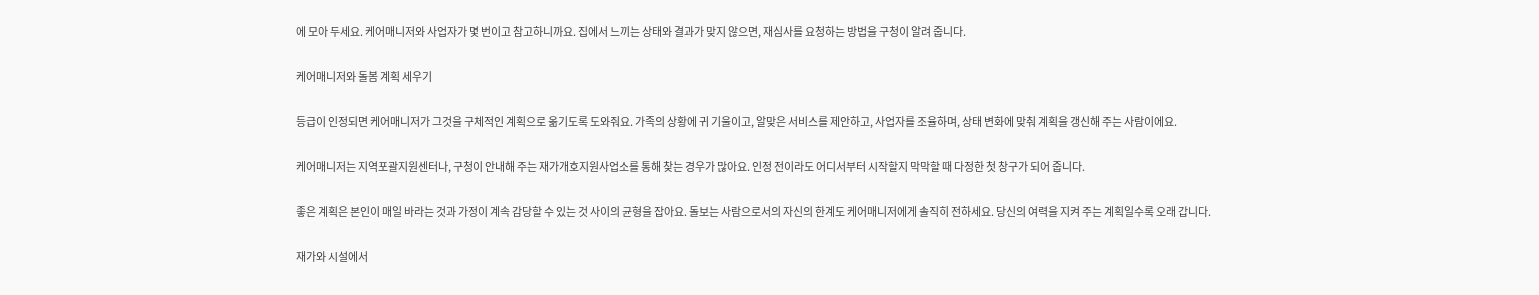에 모아 두세요. 케어매니저와 사업자가 몇 번이고 참고하니까요. 집에서 느끼는 상태와 결과가 맞지 않으면, 재심사를 요청하는 방법을 구청이 알려 줍니다.

케어매니저와 돌봄 계획 세우기

등급이 인정되면 케어매니저가 그것을 구체적인 계획으로 옮기도록 도와줘요. 가족의 상황에 귀 기울이고, 알맞은 서비스를 제안하고, 사업자를 조율하며, 상태 변화에 맞춰 계획을 갱신해 주는 사람이에요.

케어매니저는 지역포괄지원센터나, 구청이 안내해 주는 재가개호지원사업소를 통해 찾는 경우가 많아요. 인정 전이라도 어디서부터 시작할지 막막할 때 다정한 첫 창구가 되어 줍니다.

좋은 계획은 본인이 매일 바라는 것과 가정이 계속 감당할 수 있는 것 사이의 균형을 잡아요. 돌보는 사람으로서의 자신의 한계도 케어매니저에게 솔직히 전하세요. 당신의 여력을 지켜 주는 계획일수록 오래 갑니다.

재가와 시설에서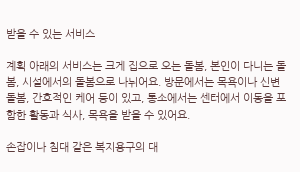받을 수 있는 서비스

계획 아래의 서비스는 크게 집으로 오는 돌봄, 본인이 다니는 돌봄, 시설에서의 돌봄으로 나뉘어요. 방문에서는 목욕이나 신변 돌봄, 간호적인 케어 등이 있고, 통소에서는 센터에서 이동을 포함한 활동과 식사, 목욕을 받을 수 있어요.

손잡이나 침대 같은 복지용구의 대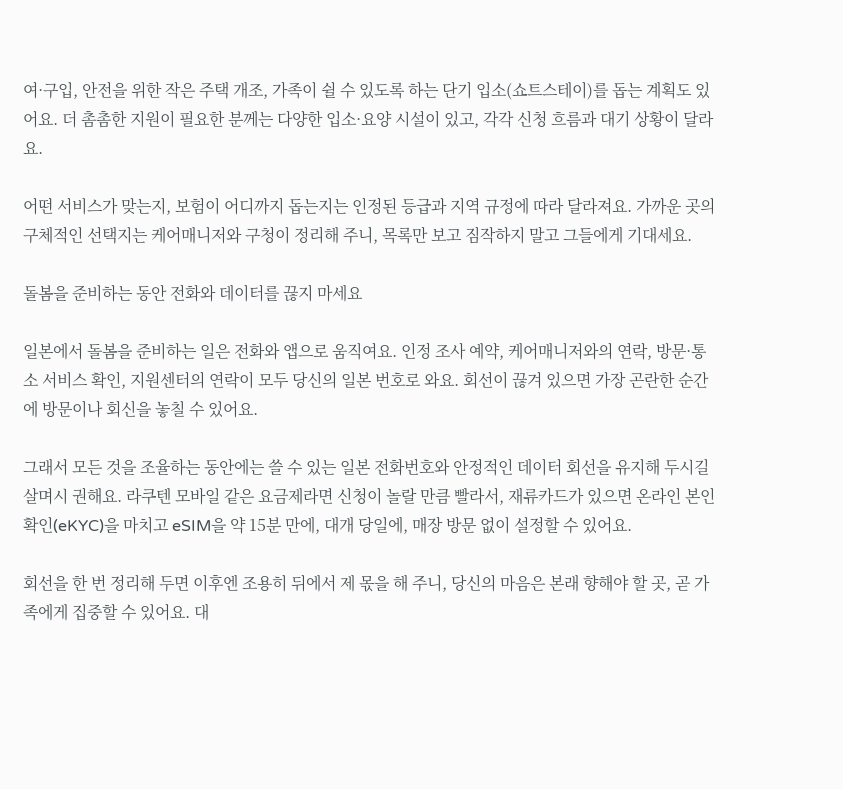여·구입, 안전을 위한 작은 주택 개조, 가족이 쉴 수 있도록 하는 단기 입소(쇼트스테이)를 돕는 계획도 있어요. 더 촘촘한 지원이 필요한 분께는 다양한 입소·요양 시설이 있고, 각각 신청 흐름과 대기 상황이 달라요.

어떤 서비스가 맞는지, 보험이 어디까지 돕는지는 인정된 등급과 지역 규정에 따라 달라져요. 가까운 곳의 구체적인 선택지는 케어매니저와 구청이 정리해 주니, 목록만 보고 짐작하지 말고 그들에게 기대세요.

돌봄을 준비하는 동안 전화와 데이터를 끊지 마세요

일본에서 돌봄을 준비하는 일은 전화와 앱으로 움직여요. 인정 조사 예약, 케어매니저와의 연락, 방문·통소 서비스 확인, 지원센터의 연락이 모두 당신의 일본 번호로 와요. 회선이 끊겨 있으면 가장 곤란한 순간에 방문이나 회신을 놓칠 수 있어요.

그래서 모든 것을 조율하는 동안에는 쓸 수 있는 일본 전화번호와 안정적인 데이터 회선을 유지해 두시길 살며시 권해요. 라쿠텐 모바일 같은 요금제라면 신청이 놀랄 만큼 빨라서, 재류카드가 있으면 온라인 본인 확인(eKYC)을 마치고 eSIM을 약 15분 만에, 대개 당일에, 매장 방문 없이 설정할 수 있어요.

회선을 한 번 정리해 두면 이후엔 조용히 뒤에서 제 몫을 해 주니, 당신의 마음은 본래 향해야 할 곳, 곧 가족에게 집중할 수 있어요. 대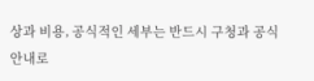상과 비용, 공식적인 세부는 반드시 구청과 공식 안내로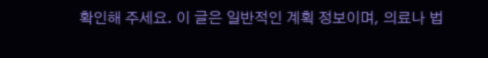확인해 주세요. 이 글은 일반적인 계획 정보이며, 의료나 법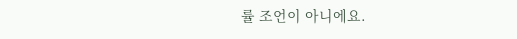률 조언이 아니에요.